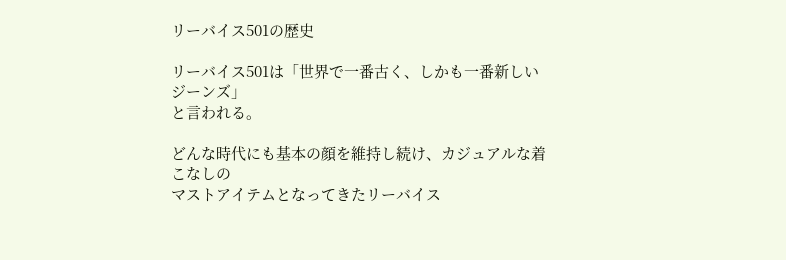リーバイス501の歴史

リーバイス501は「世界で一番古く、しかも一番新しいジーンズ」
と言われる。

どんな時代にも基本の顔を維持し続け、カジュアルな着こなしの
マストアイテムとなってきたリーバイス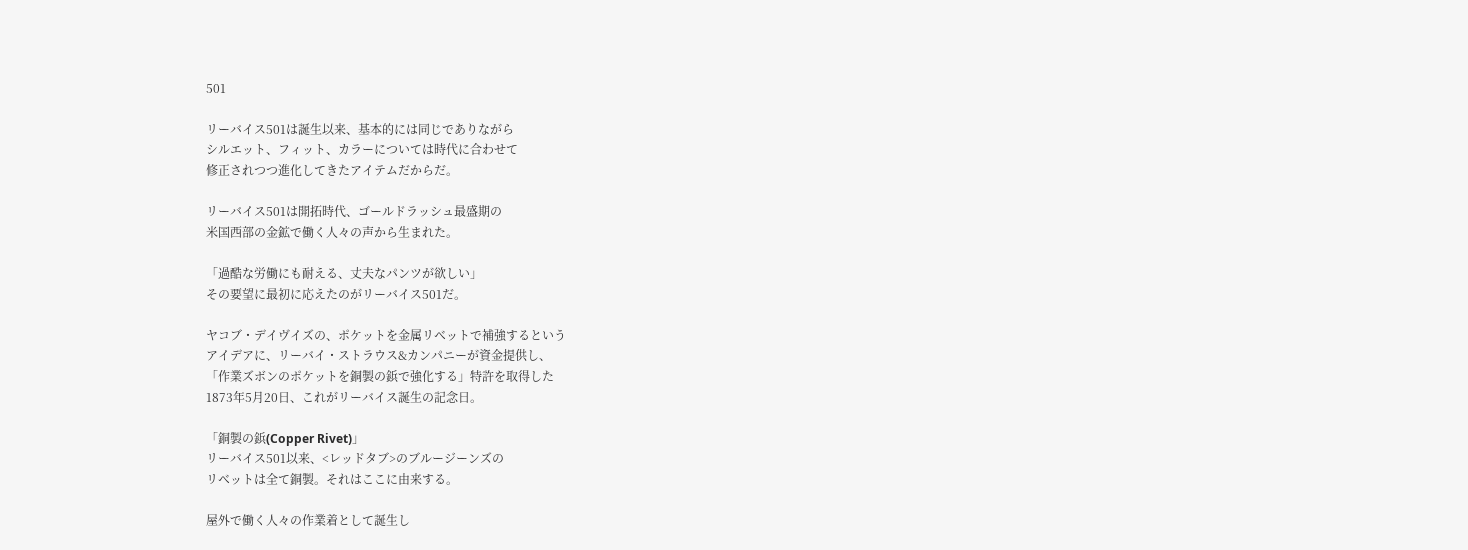501

リーバイス501は誕生以来、基本的には同じでありながら
シルエット、フィット、カラーについては時代に合わせて
修正されつつ進化してきたアイテムだからだ。

リーバイス501は開拓時代、ゴールドラッシュ最盛期の
米国西部の金鉱で働く人々の声から生まれた。

「過酷な労働にも耐える、丈夫なパンツが欲しい」
その要望に最初に応えたのがリーバイス501だ。

ヤコブ・デイヴイズの、ポケットを金属リベットで補強するという
アイデアに、リーバイ・ストラウス&カンパニーが資金提供し、
「作業ズボンのポケットを銅製の鋲で強化する」特許を取得した
1873年5月20日、これがリーバイス誕生の記念日。

「銅製の鋲(Copper Rivet)」
リーバイス501以来、<レッドタブ>のブルージーンズの
リベットは全て銅製。それはここに由来する。

屋外で働く人々の作業着として誕生し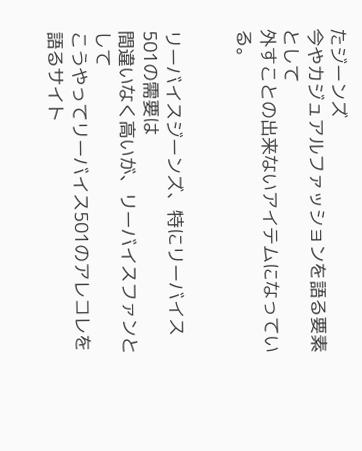たジーンズ
今やカジュアルファッションを語る要素として
外すことの出来ないアイテムになっている。


リーバイスジーンズ、特にリーバイス501の需要は
間違いなく高いが、リーバイスファンとして
こうやってリーバイス501のアレコレを語るサイト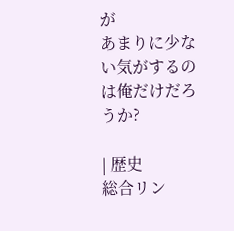が
あまりに少ない気がするのは俺だけだろうか?

| 歴史
総合リン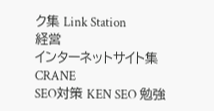ク集 Link Station
経営
インターネットサイト集 CRANE
SEO対策 KEN SEO 勉強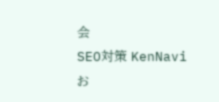会
SEO対策 KenNavi
お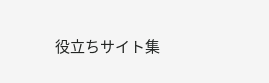役立ちサイト集